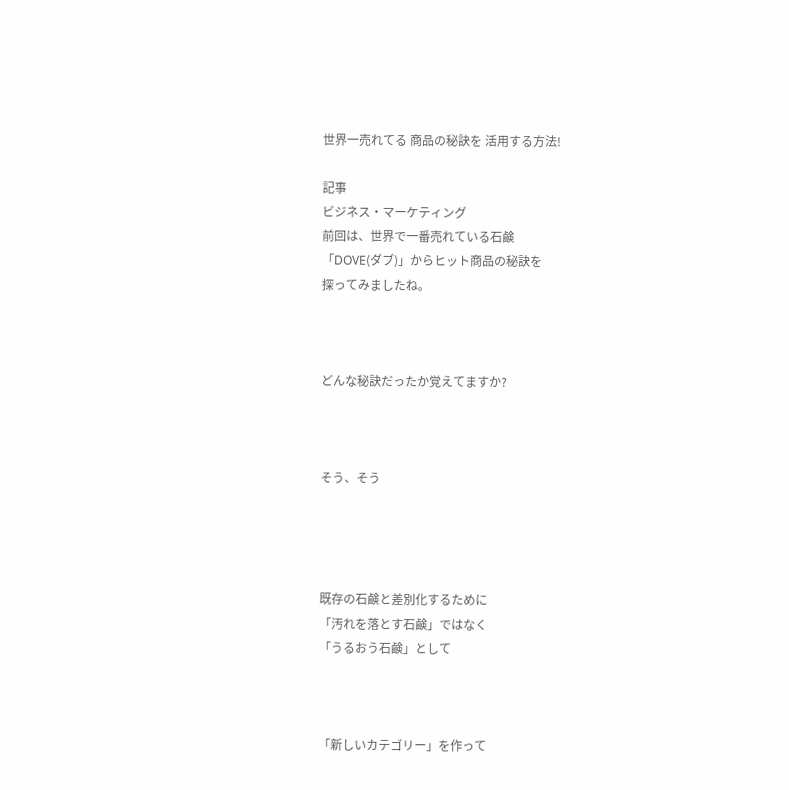世界一売れてる 商品の秘訣を 活用する方法!

記事
ビジネス・マーケティング
前回は、世界で一番売れている石鹸
「DOVE(ダブ)」からヒット商品の秘訣を
探ってみましたね。



どんな秘訣だったか覚えてますか?



そう、そう




既存の石鹸と差別化するために
「汚れを落とす石鹸」ではなく
「うるおう石鹸」として



「新しいカテゴリー」を作って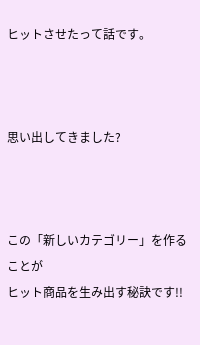ヒットさせたって話です。



思い出してきました?



この「新しいカテゴリー」を作ることが
ヒット商品を生み出す秘訣です!!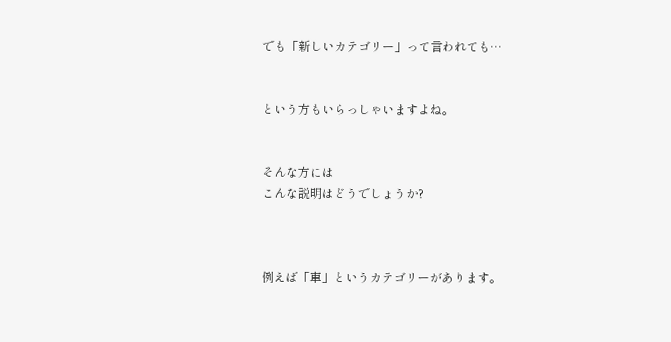でも「新しいカテゴリー」って言われても…


という方もいらっしゃいますよね。


そんな方には
こんな説明はどうでしょうか?



例えば「車」というカテゴリーがあります。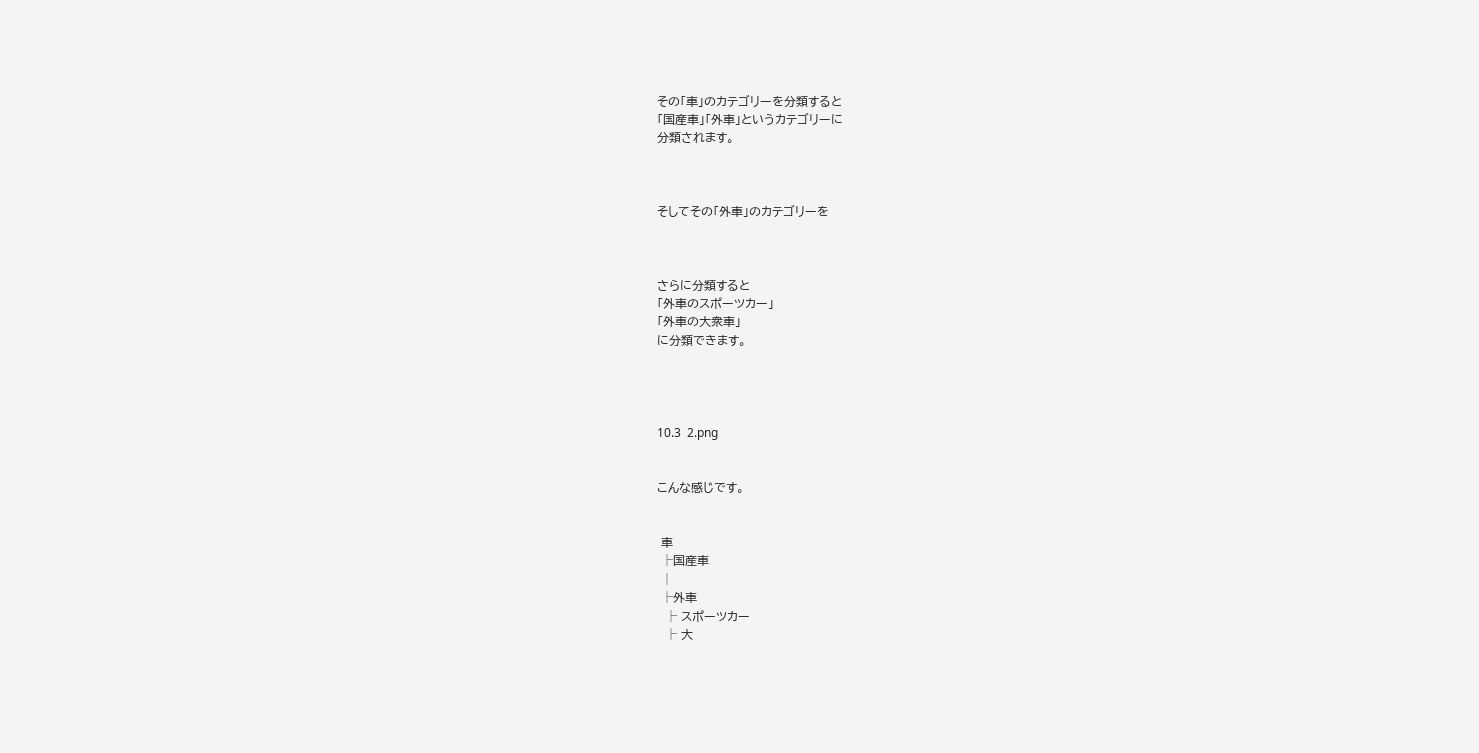その「車」のカテゴリーを分類すると
「国産車」「外車」というカテゴリーに
分類されます。



そしてその「外車」のカテゴリーを



さらに分類すると
「外車のスポーツカー」
「外車の大衆車」
に分類できます。




10.3  2.png


こんな感じです。


 車
 ├国産車
 │
 ├外車
  ├ スポーツカー
  ├ 大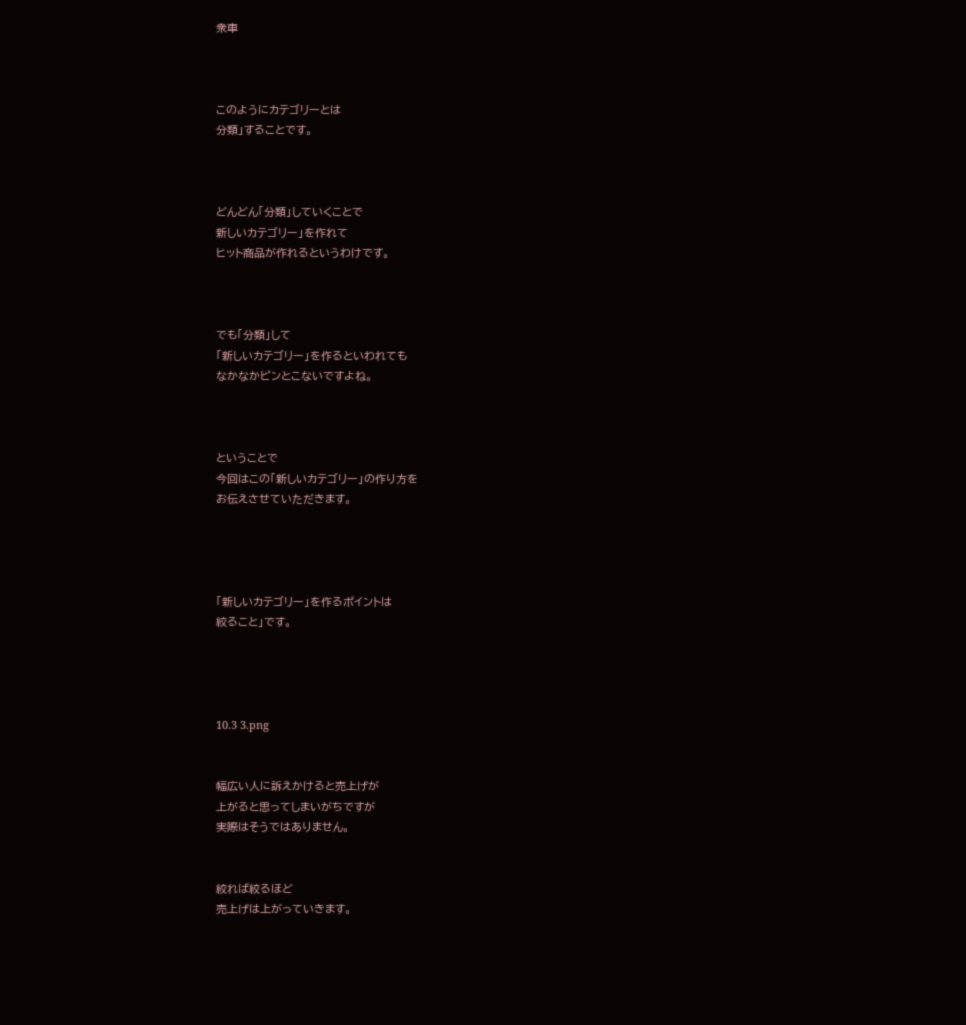衆車



このようにカテゴリーとは
分類」することです。



どんどん「分類」していくことで
新しいカテゴリー」を作れて
ヒット商品が作れるというわけです。



でも「分類」して
「新しいカテゴリー」を作るといわれても
なかなかピンとこないですよね。



ということで
今回はこの「新しいカテゴリー」の作り方を
お伝えさせていただきます。




「新しいカテゴリー」を作るポイントは
絞ること」です。




10.3 3.png


幅広い人に訴えかけると売上げが
上がると思ってしまいがちですが
実際はそうではありません。


絞れば絞るほど
売上げは上がっていきます。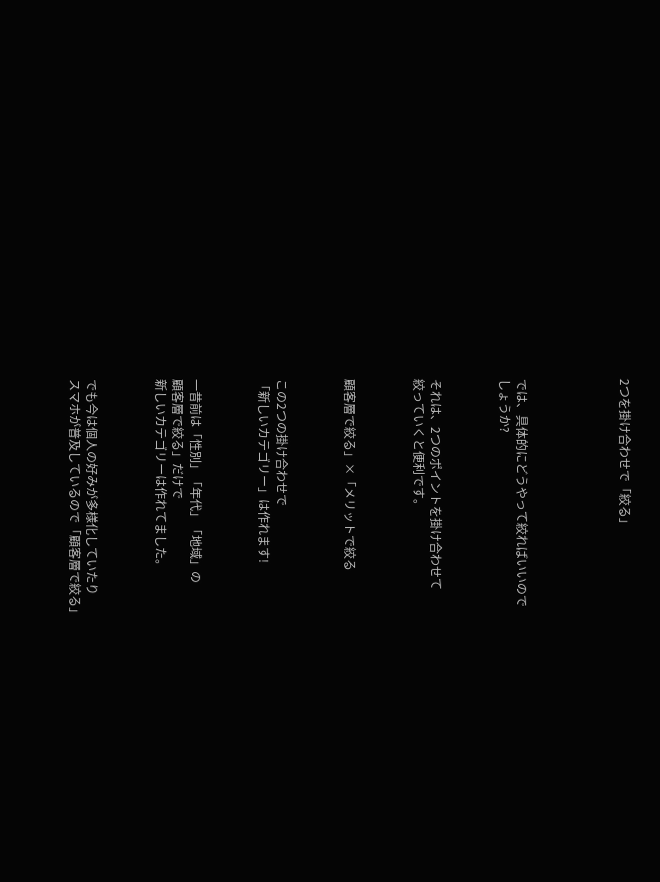2つを掛け合わせで「絞る」





では、具体的にどうやって絞ればいいので
しょうか?



それは、2つのポイントを掛け合わせて
絞っていくと便利です。



顧客層で絞る」×「メリットで絞る



この2つの掛け合わせで
「新しいカテゴリー」は作れます!



一昔前は「性別」「年代」「地域」の
顧客層で絞る」だけで
新しいカテゴリーは作れてました。



でも今は個人の好みが多様化していたり
スマホが普及しているので「顧客層で絞る」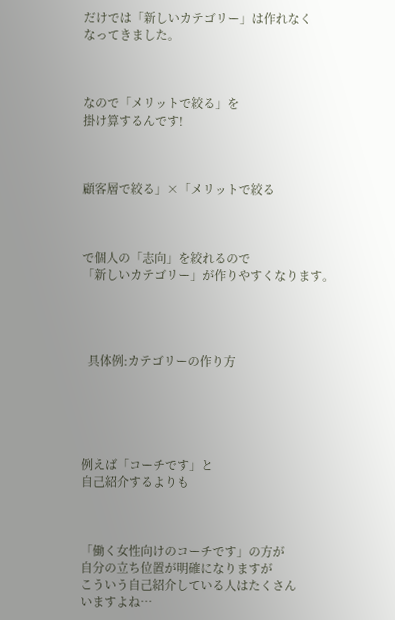だけでは「新しいカテゴリー」は作れなく
なってきました。



なので「メリットで絞る」を
掛け算するんです!



顧客層で絞る」×「メリットで絞る



で個人の「志向」を絞れるので
「新しいカテゴリー」が作りやすくなります。




  具体例:カテゴリーの作り方





例えば「コーチです」と
自己紹介するよりも



「働く女性向けのコーチです」の方が
自分の立ち位置が明確になりますが
こういう自己紹介している人はたくさん
いますよね…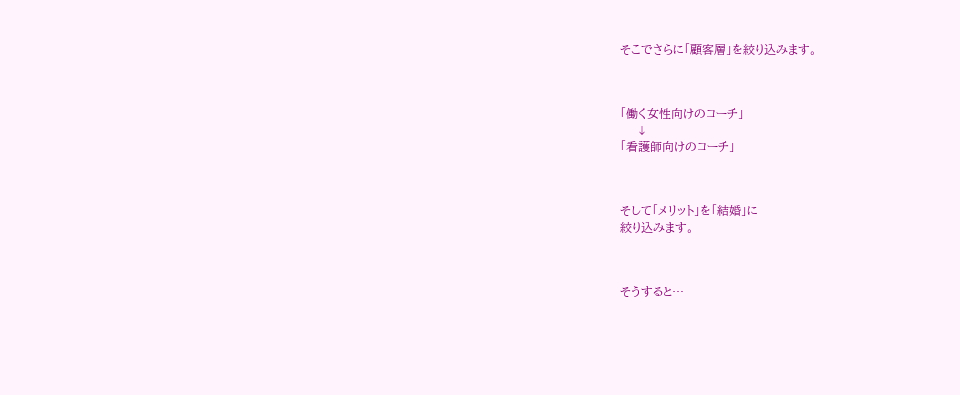そこでさらに「顧客層」を絞り込みます。



「働く女性向けのコーチ」
    ↓
「看護師向けのコーチ」



そして「メリット」を「結婚」に
絞り込みます。



そうすると…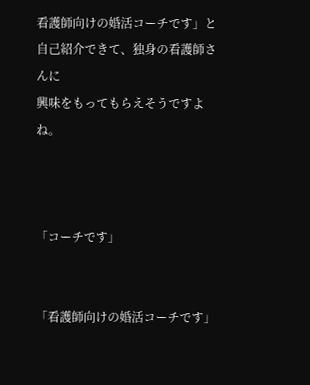看護師向けの婚活コーチです」と
自己紹介できて、独身の看護師さんに
興味をもってもらえそうですよね。



「コーチです」


「看護師向けの婚活コーチです」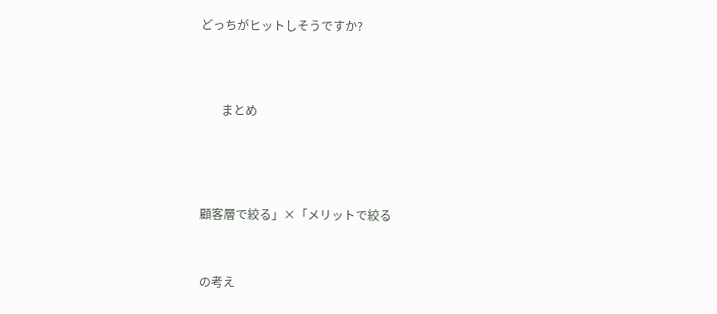どっちがヒットしそうですか?




       まとめ





顧客層で絞る」×「メリットで絞る



の考え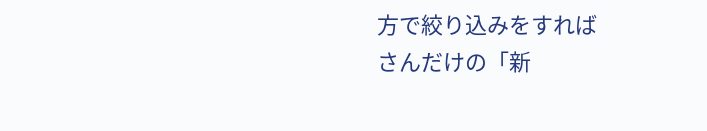方で絞り込みをすれば
さんだけの「新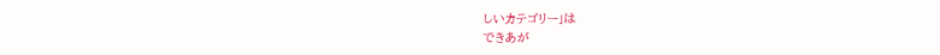しいカテゴリー」は
できあが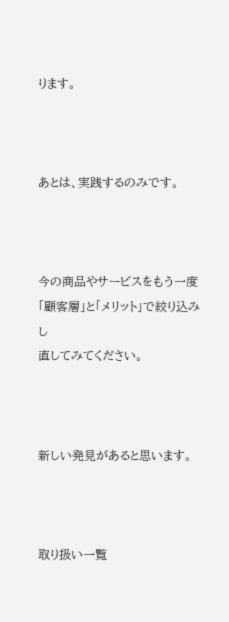ります。



あとは、実践するのみです。



今の商品やサービスをもう一度
「顧客層」と「メリット」で絞り込みし
直してみてください。



新しい発見があると思います。



取り扱い一覧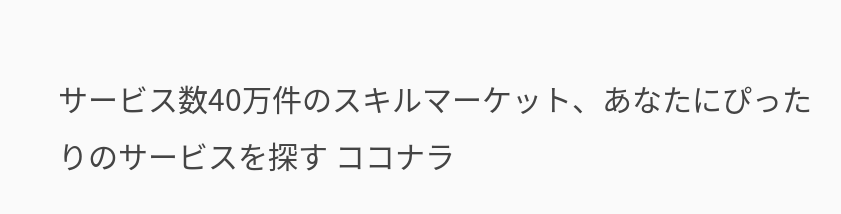サービス数40万件のスキルマーケット、あなたにぴったりのサービスを探す ココナラ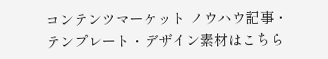コンテンツマーケット ノウハウ記事・テンプレート・デザイン素材はこちら